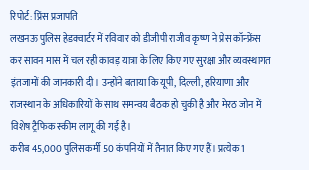रिपोर्ट: प्रिंस प्रजापति
लखनऊ पुलिस हेडक्वार्टर में रविवार को डीजीपी राजीव कृष्ण ने प्रेस कॉन्फ्रेंस कर सावन मास में चल रही कावड़ यात्रा के लिए किए गए सुरक्षा और व्यवस्थागत इंतजामों की जानकारी दी। उन्होंने बताया कि यूपी, दिल्ली, हरियाणा और राजस्थान के अधिकारियों के साथ समन्वय बैठक हो चुकी है और मेरठ जोन में विशेष ट्रैफिक स्कीम लागू की गई है।
करीब 45,000 पुलिसकर्मी 50 कंपनियों में तैनात किए गए हैं। प्रत्येक 1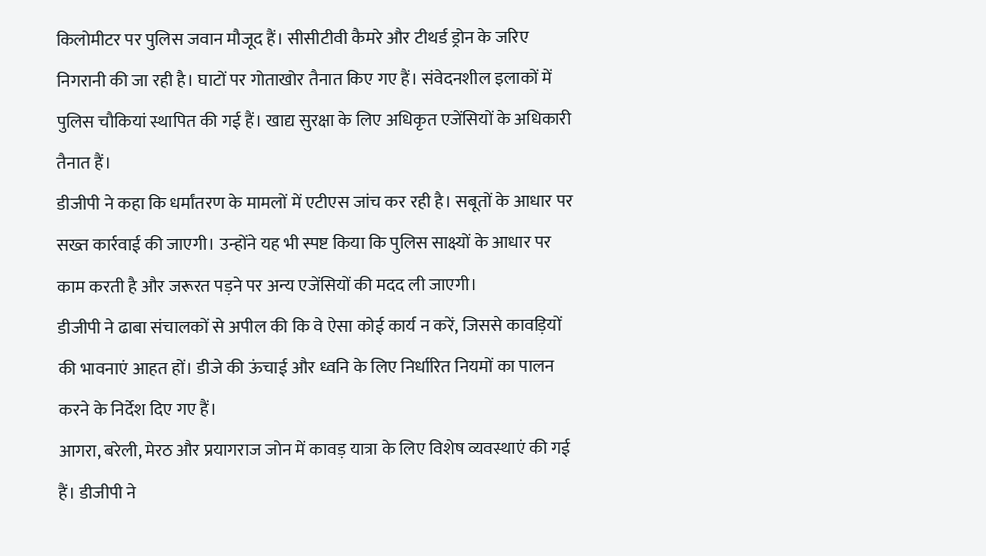किलोमीटर पर पुलिस जवान मौजूद हैं। सीसीटीवी कैमरे और टीथर्ड ड्रोन के जरिए निगरानी की जा रही है। घाटों पर गोताखोर तैनात किए गए हैं। संवेदनशील इलाकों में पुलिस चौकियां स्थापित की गई हैं। खाद्य सुरक्षा के लिए अधिकृत एजेंसियों के अधिकारी तैनात हैं।
डीजीपी ने कहा कि धर्मांतरण के मामलों में एटीएस जांच कर रही है। सबूतों के आधार पर सख्त कार्रवाई की जाएगी। उन्होंने यह भी स्पष्ट किया कि पुलिस साक्ष्यों के आधार पर काम करती है और जरूरत पड़ने पर अन्य एजेंसियों की मदद ली जाएगी।
डीजीपी ने ढाबा संचालकों से अपील की कि वे ऐसा कोई कार्य न करें, जिससे कावड़ियों की भावनाएं आहत हों। डीजे की ऊंचाई और ध्वनि के लिए निर्धारित नियमों का पालन करने के निर्देश दिए गए हैं।
आगरा, बरेली, मेरठ और प्रयागराज जोन में कावड़ यात्रा के लिए विशेष व्यवस्थाएं की गई हैं। डीजीपी ने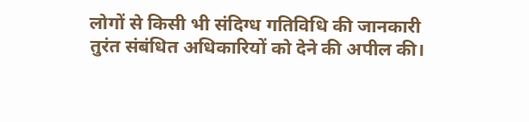लोगों से किसी भी संदिग्ध गतिविधि की जानकारी तुरंत संबंधित अधिकारियों को देने की अपील की।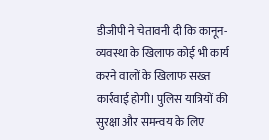डीजीपी ने चेतावनी दी कि कानून-व्यवस्था के खिलाफ कोई भी कार्य करने वालों के खिलाफ सख्त कार्रवाई होगी। पुलिस यात्रियों की सुरक्षा और समन्वय के लिए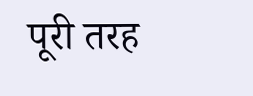पूरी तरह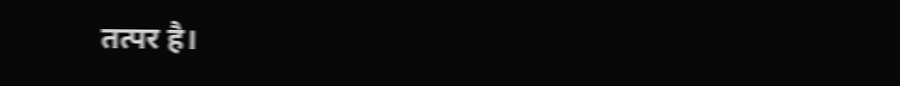तत्पर है।